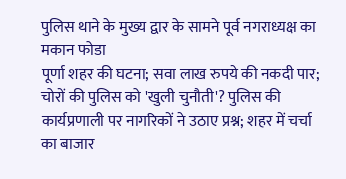पुलिस थाने के मुख्य द्वार के सामने पूर्व नगराध्यक्ष का मकान फोडा
पूर्णा शहर की घटना; सवा लाख रुपये की नकदी पार; चोरों की पुलिस को 'खुली चुनौती'? पुलिस की कार्यप्रणाली पर नागरिकों ने उठाए प्रश्न; शहर में चर्चा का बाजार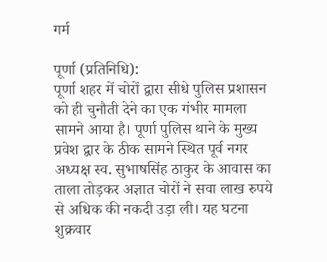गर्म

पूर्णा (प्रतिनिधि):
पूर्णा शहर में चोरों द्वारा सीधे पुलिस प्रशासन को ही चुनौती देने का एक गंभीर मामला सामने आया है। पूर्णा पुलिस थाने के मुख्य प्रवेश द्वार के ठीक सामने स्थित पूर्व नगर अध्यक्ष स्व. सुभाषसिंह ठाकुर के आवास का ताला तोड़कर अज्ञात चोरों ने सवा लाख रुपये से अधिक की नकदी उड़ा ली। यह घटना शुक्रवार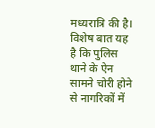मध्यरात्रि की है। विशेष बात यह है कि पुलिस थाने के ऐन सामने चोरी होने से नागरिकों में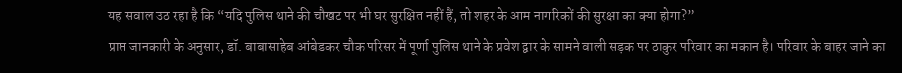यह सवाल उठ रहा है कि “यदि पुलिस थाने की चौखट पर भी घर सुरक्षित नहीं हैं, तो शहर के आम नागरिकों की सुरक्षा का क्या होगा?”
प्राप्त जानकारी के अनुसार, डॉ. बाबासाहेब आंबेडकर चौक परिसर में पूर्णा पुलिस थाने के प्रवेश द्वार के सामने वाली सड़क पर ठाकुर परिवार का मकान है। परिवार के बाहर जाने का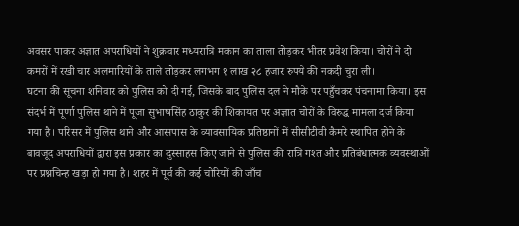अवसर पाकर अज्ञात अपराधियों ने शुक्रवार मध्यरात्रि मकान का ताला तोड़कर भीतर प्रवेश किया। चोरों ने दो कमरों में रखी चार अलमारियों के ताले तोड़कर लगभग १ लाख २८ हजार रुपये की नकदी चुरा ली।
घटना की सूचना शनिवार को पुलिस को दी गई, जिसके बाद पुलिस दल ने मौके पर पहुँचकर पंचनामा किया। इस संदर्भ में पूर्णा पुलिस थाने में पूजा सुभाषसिंह ठाकुर की शिकायत पर अज्ञात चोरों के विरुद्ध मामला दर्ज किया गया है। परिसर में पुलिस थाने और आसपास के व्यावसायिक प्रतिष्ठानों में सीसीटीवी कैमरे स्थापित होने के बावजूद अपराधियों द्वारा इस प्रकार का दुस्साहस किए जाने से पुलिस की रात्रि गश्त और प्रतिबंधात्मक व्यवस्थाओं पर प्रश्नचिन्ह खड़ा हो गया है। शहर में पूर्व की कई चोरियों की जाँच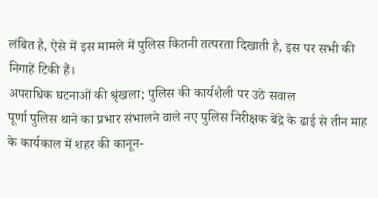लंबित है, ऐसे में इस मामले में पुलिस कितनी तत्परता दिखाती है, इस पर सभी की निगाहें टिकी हैं।
अपराधिक घटनाओं की श्रृंखला; पुलिस की कार्यशैली पर उठे सवाल
पूर्णा पुलिस थाने का प्रभार संभालने वाले नए पुलिस निरीक्षक बेंद्रे के ढाई से तीन माह के कार्यकाल में शहर की कानून-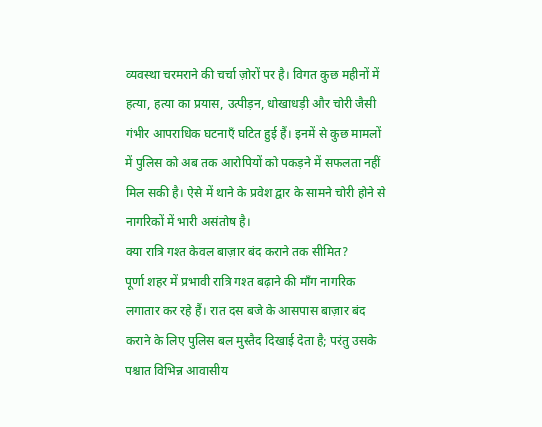व्यवस्था चरमराने की चर्चा ज़ोरों पर है। विगत कुछ महीनों में हत्या, हत्या का प्रयास, उत्पीड़न, धोखाधड़ी और चोरी जैसी गंभीर आपराधिक घटनाएँ घटित हुई हैं। इनमें से कुछ मामलों में पुलिस को अब तक आरोपियों को पकड़ने में सफलता नहीं मिल सकी है। ऐसे में थाने के प्रवेश द्वार के सामने चोरी होने से नागरिकों में भारी असंतोष है।
क्या रात्रि गश्त केवल बाज़ार बंद कराने तक सीमित?
पूर्णा शहर में प्रभावी रात्रि गश्त बढ़ाने की माँग नागरिक लगातार कर रहे हैं। रात दस बजे के आसपास बाज़ार बंद कराने के लिए पुलिस बल मुस्तैद दिखाई देता है; परंतु उसके पश्चात विभिन्न आवासीय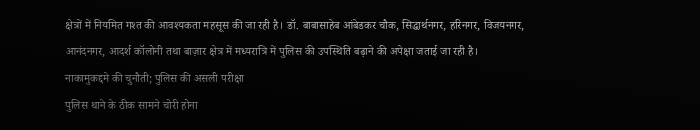क्षेत्रों में नियमित गश्त की आवश्यकता महसूस की जा रही है। डॉ. बाबासाहेब आंबेडकर चौक, सिद्धार्थनगर, हरिनगर, विजयनगर, आनंदनगर, आदर्श कॉलोनी तथा बाज़ार क्षेत्र में मध्यरात्रि में पुलिस की उपस्थिति बढ़ाने की अपेक्षा जताई जा रही है।
नाकामुकद्दमे की चुनौती; पुलिस की असली परीक्षा
पुलिस थाने के ठीक सामने चोरी होना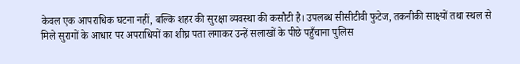केवल एक आपराधिक घटना नहीं, बल्कि शहर की सुरक्षा व्यवस्था की कसौटी है। उपलब्ध सीसीटीवी फुटेज, तकनीकी साक्ष्यों तथा स्थल से मिले सुरागों के आधार पर अपराधियों का शीघ्र पता लगाकर उन्हें सलाखों के पीछे पहुँचाना पुलिस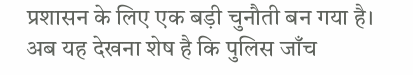प्रशासन के लिए एक बड़ी चुनौती बन गया है। अब यह देखना शेष है कि पुलिस जाँच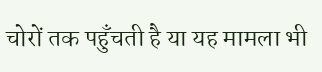चोरों तक पहुँचती है या यह मामला भी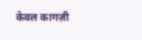केवल कागज़ी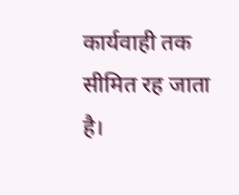कार्यवाही तक सीमित रह जाता है।